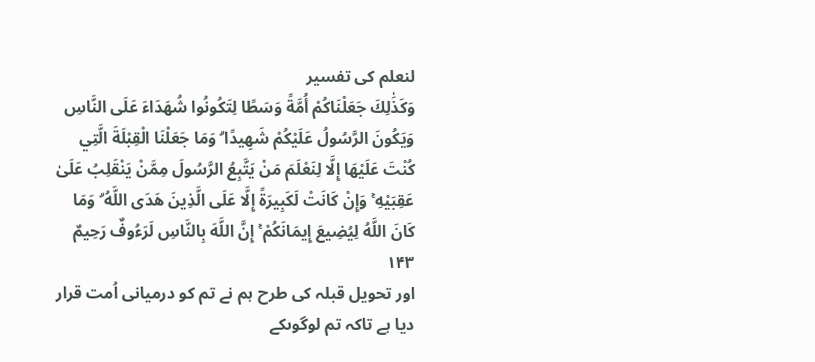لنعلم کی تفسیر
وَكَذَٰلِكَ جَعَلْنَاكُمْ أُمَّةً وَسَطًا لِتَكُونُوا شُهَدَاءَ عَلَى النَّاسِ وَيَكُونَ الرَّسُولُ عَلَيْكُمْ شَهِيدًا ۗ وَمَا جَعَلْنَا الْقِبْلَةَ الَّتِي كُنْتَ عَلَيْهَا إِلَّا لِنَعْلَمَ مَنْ يَتَّبِعُ الرَّسُولَ مِمَّنْ يَنْقَلِبُ عَلَىٰ عَقِبَيْهِ ۚ وَإِنْ كَانَتْ لَكَبِيرَةً إِلَّا عَلَى الَّذِينَ هَدَى اللَّهُ ۗ وَمَا كَانَ اللَّهُ لِيُضِيعَ إِيمَانَكُمْ ۚ إِنَّ اللَّهَ بِالنَّاسِ لَرَءُوفٌ رَحِيمٌ ۱۴۳
اور تحویل قبلہ کی طرح ہم نے تم کو درمیانی اُمت قرار دیا ہے تاکہ تم لوگوںکے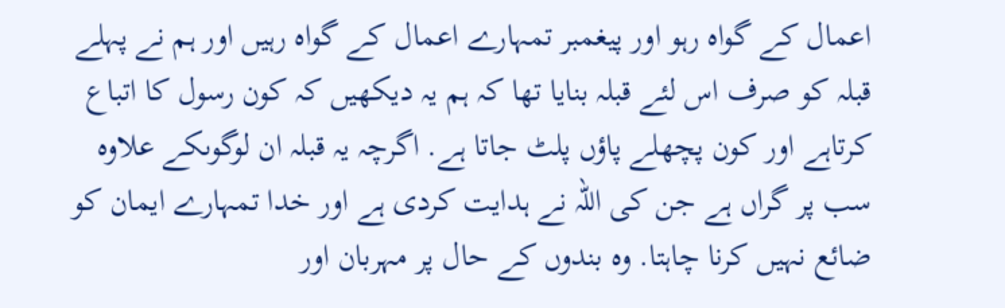اعمال کے گواہ رہو اور پیغمبر تمہارے اعمال کے گواہ رہیں اور ہم نے پہلے قبلہ کو صرف اس لئے قبلہ بنایا تھا کہ ہم یہ دیکھیں کہ کون رسول کا اتباع کرتاہے اور کون پچھلے پاؤں پلٹ جاتا ہے. اگرچہ یہ قبلہ ان لوگوںکے علاوہ سب پر گراں ہے جن کی اللہ نے ہدایت کردی ہے اور خدا تمہارے ایمان کو ضائع نہیں کرنا چاہتا. وہ بندوں کے حال پر مہربان اور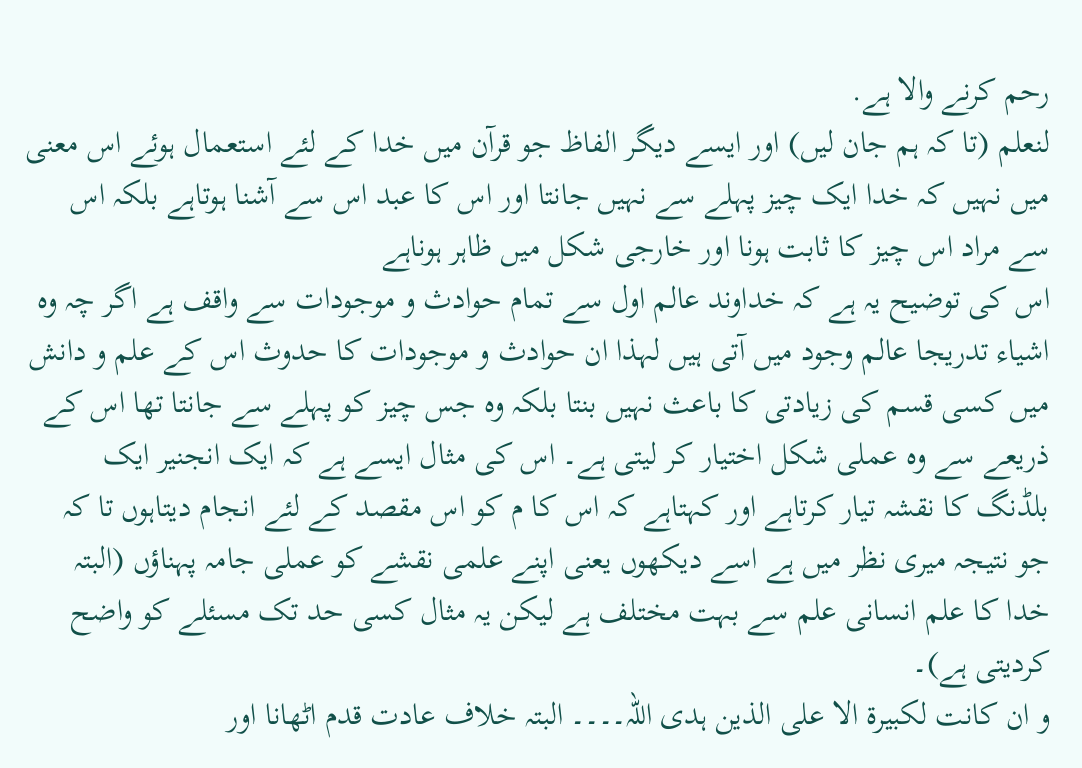رحم کرنے والا ہے.
لنعلم (تا کہ ہم جان لیں) اور ایسے دیگر الفاظ جو قرآن میں خدا کے لئے استعمال ہوئے اس معنی میں نہیں کہ خدا ایک چیز پہلے سے نہیں جانتا اور اس کا عبد اس سے آشنا ہوتاہے بلکہ اس سے مراد اس چیز کا ثابت ہونا اور خارجی شکل میں ظاہر ہوناہے
اس کی توضیح یہ ہے کہ خداوند عالم اول سے تمام حوادث و موجودات سے واقف ہے اگر چہ وہ اشیاء تدریجا عالم وجود میں آتی ہیں لہذا ان حوادث و موجودات کا حدوث اس کے علم و دانش میں کسی قسم کی زیادتی کا باعث نہیں بنتا بلکہ وہ جس چیز کو پہلے سے جانتا تھا اس کے ذریعے سے وہ عملی شکل اختیار کر لیتی ہے۔ اس کی مثال ایسے ہے کہ ایک انجنیر ایک بلڈنگ کا نقشہ تیار کرتاہے اور کہتاہے کہ اس کا م کو اس مقصد کے لئے انجام دیتاہوں تا کہ جو نتیجہ میری نظر میں ہے اسے دیکھوں یعنی اپنے علمی نقشے کو عملی جامہ پہناؤں (البتہ خدا کا علم انسانی علم سے بہت مختلف ہے لیکن یہ مثال کسی حد تک مسئلے کو واضح کردیتی ہے)۔
و ان کانت لکبیرة الا علی الذین ہدی اللہ۔۔۔۔ البتہ خلاف عادت قدم اٹھانا اور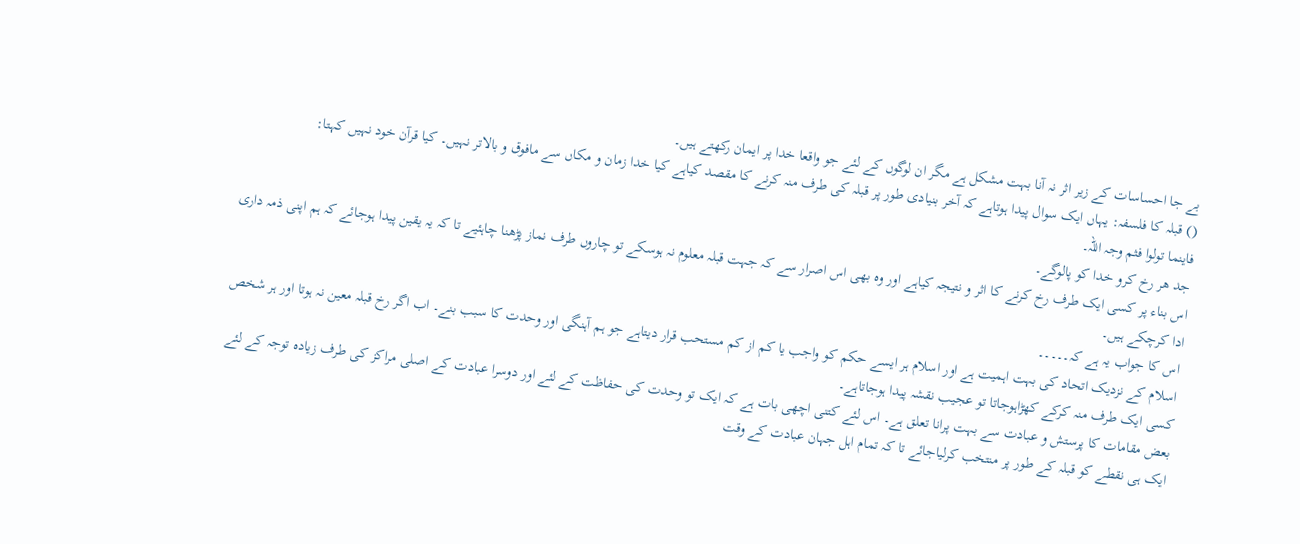بے جا احساسات کے زیر اثر نہ آنا بہت مشکل ہے مگر ان لوگوں کے لئے جو واقعا خدا پر ایمان رکھتے ہیں۔
() قبلہ کا فلسفہ: یہاں ایک سوال پیدا ہوتاہے کہ آخر بنیادی طور پر قبلہ کی طرف منہ کرنے کا مقصد کیاہے کیا خدا زمان و مکاں سے مافوق و بالاتر نہیں۔ کیا قرآن خود نہیں کہتا:
فاینما تولوا فثم وجہ اللہ۔
جد ھر رخ کرو خدا کو پالوگے۔
اس بناء پر کسی ایک طرف رخ کرنے کا اثر و نتیجہ کیاہے اور وہ بھی اس اصرار سے کہ جہت قبلہ معلوم نہ ہوسکے تو چاروں طرف نماز پڑھنا چاہئیے تا کہ یہ یقین پیدا ہوجائے کہ ہم اپنی ذمہ داری ادا کرچکے ہیں۔
اس کا جواب یہ ہے کہ۔۔۔۔۔
اسلام کے نزدیک اتحاد کی بہت اہمیت ہے اور اسلام ہر ایسے حکم کو واجب یا کم از کم مستحب قرار دیتاہے جو ہم آہنگی اور وحدت کا سبب بنے۔ اب اگر رخ قبلہ معین نہ ہوتا اور ہر شخص کسی ایک طرف منہ کرکے کھڑاہوجاتا تو عجیب نقشہ پیدا ہوجاتاہے۔
بعض مقامات کا پرستش و عبادت سے بہت پرانا تعلق ہے۔ اس لئے کتنی اچھی بات ہے کہ ایک تو وحدت کی حفاظت کے لئے اور دوسرا عبادت کے اصلی مراکز کی طرف زیادہ توجہ کے لئے ایک ہی نقطے کو قبلہ کے طور پر منتخب کرلیاجائے تا کہ تمام اہل جہان عبادت کے وقت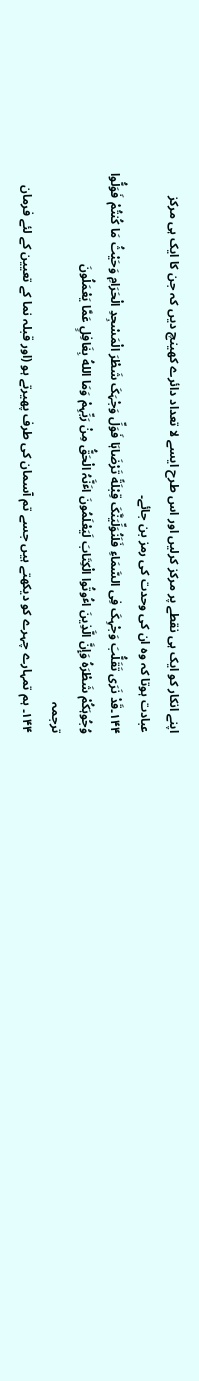اپنے انکار کو ایک ہی نقطے پر مرکز کرلیں اور اس طرح ایسے لا تعداد دائرے کھینچ دیں کہ جن کا ایک ہی مرکز عبادت ہوتا کہ وہ ان کی وحدت کی رمز بن جائے۔
۱۴۴۔قَدْ نَرَی تَقَلُّبَ وَجْہِکَ فِی السَّمَاءِ فَلَنُوَلِّیَنَّکَ قِبْلَةً تَرْضَاہَا فَوَلِّ وَجْہَکَ شَطْرَ الْمَسْجِدِ الْحَرَامِ وَحَیْثُ مَا کُنتُمْ فَوَلُّوا وُجُوہَکُمْ شَطْرَہُ وَإِنَّ الَّذِینَ اٴُوتُوا الْکِتَابَ لَیَعْلَمُونَ اٴَنَّہُ الْحَقُّ مِنْ رَبِّہِمْ وَمَا اللهُ بِغَافِلٍ عَمَّا یَعْمَلُونَ
ترجمہ
۱۴۴۔ ہم تمہارے چہرے کو دیکھتے ہیں جسے تم آسمان کی طرف پھیرتے ہو (اور قبلہ نما کے تعیین کے لئے فرمان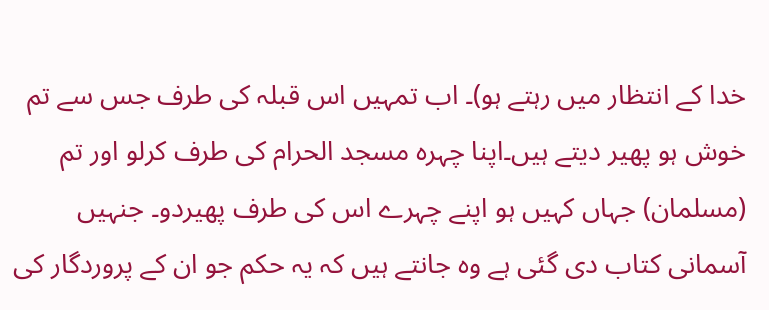خدا کے انتظار میں رہتے ہو)۔ اب تمہیں اس قبلہ کی طرف جس سے تم خوش ہو پھیر دیتے ہیں۔اپنا چہرہ مسجد الحرام کی طرف کرلو اور تم (مسلمان) جہاں کہیں ہو اپنے چہرے اس کی طرف پھیردو۔ جنہیں آسمانی کتاب دی گئی ہے وہ جانتے ہیں کہ یہ حکم جو ان کے پروردگار کی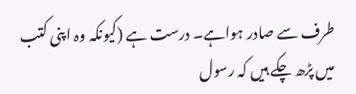طرف سے صادر ہواہے۔ درست ہے (کیونکہ وہ اپنی کتب میں پڑھ چکے ہیں کہ رسول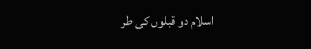اسلام دو قبلوں کی طر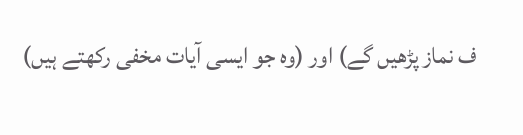ف نماز پڑھیں گے) اور (وہ جو ایسی آیات مخفی رکھتے ہیں)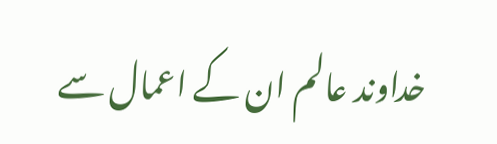خداوند عالم ان کے اعمال سے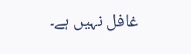غافل نہیں ہے۔